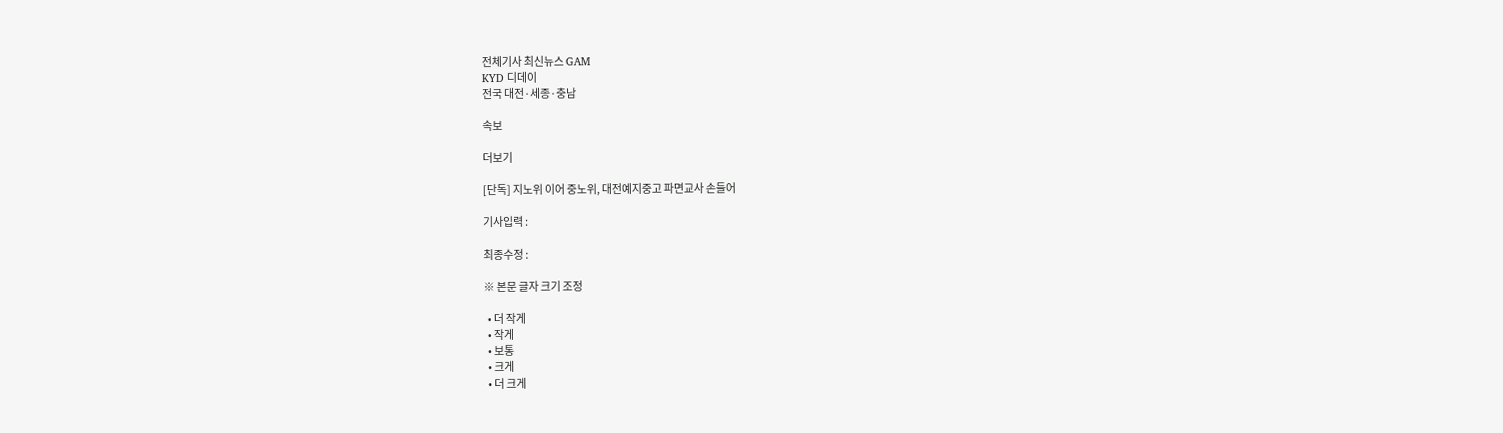전체기사 최신뉴스 GAM
KYD 디데이
전국 대전·세종·충남

속보

더보기

[단독] 지노위 이어 중노위, 대전예지중고 파면교사 손들어

기사입력 :

최종수정 :

※ 본문 글자 크기 조정

  • 더 작게
  • 작게
  • 보통
  • 크게
  • 더 크게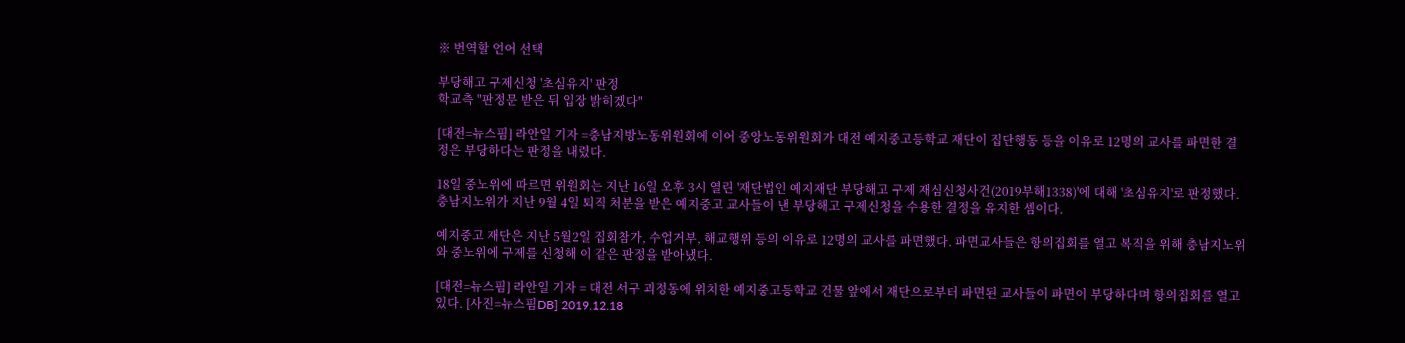※ 번역할 언어 선택

부당해고 구제신청 '초심유지' 판정
학교측 "판정문 받은 뒤 입장 밝히겠다"

[대전=뉴스핌] 라안일 기자 =충남지방노동위원회에 이어 중앙노동위원회가 대전 예지중고등학교 재단이 집단행동 등을 이유로 12명의 교사를 파면한 결정은 부당하다는 판정을 내렸다.

18일 중노위에 따르면 위원회는 지난 16일 오후 3시 열린 '재단법인 예지재단 부당해고 구제 재심신청사건(2019부해1338)'에 대해 '초심유지'로 판정했다. 충남지노위가 지난 9월 4일 퇴직 처분을 받은 예지중고 교사들이 낸 부당해고 구제신청을 수용한 결정을 유지한 셈이다.

예지중고 재단은 지난 5월2일 집회참가, 수업거부, 해교행위 등의 이유로 12명의 교사를 파면했다. 파면교사들은 항의집회를 열고 복직을 위해 충남지노위와 중노위에 구제를 신청해 이 같은 판정을 받아냈다.

[대전=뉴스핌] 라안일 기자 = 대전 서구 괴정동에 위치한 예지중고등학교 건물 앞에서 재단으로부터 파면된 교사들이 파면이 부당하다며 항의집회를 열고 있다. [사진=뉴스핌DB] 2019.12.18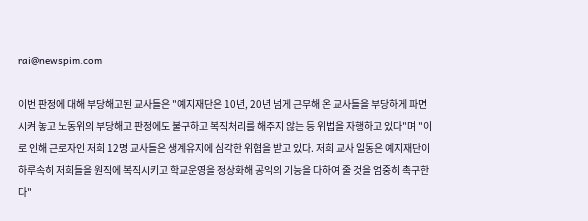rai@newspim.com

이번 판정에 대해 부당해고된 교사들은 "예지재단은 10년, 20년 넘게 근무해 온 교사들을 부당하게 파면시켜 놓고 노동위의 부당해고 판정에도 불구하고 복직처리를 해주지 않는 등 위법을 자행하고 있다"며 "이로 인해 근로자인 저희 12명 교사들은 생계유지에 심각한 위협을 받고 있다. 저희 교사 일동은 예지재단이 하루속히 저희들을 원직에 복직시키고 학교운영을 정상화해 공익의 기능을 다하여 줄 것을 엄중히 촉구한다"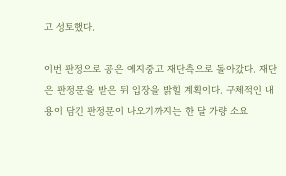고 성토했다.

이번 판정으로 공은 예지중고 재단측으로 돌아갔다. 재단은 판정문을 받은 뒤 입장을 밝힐 계획이다. 구체적인 내용이 담긴 판정문이 나오기까지는 한 달 가량 소요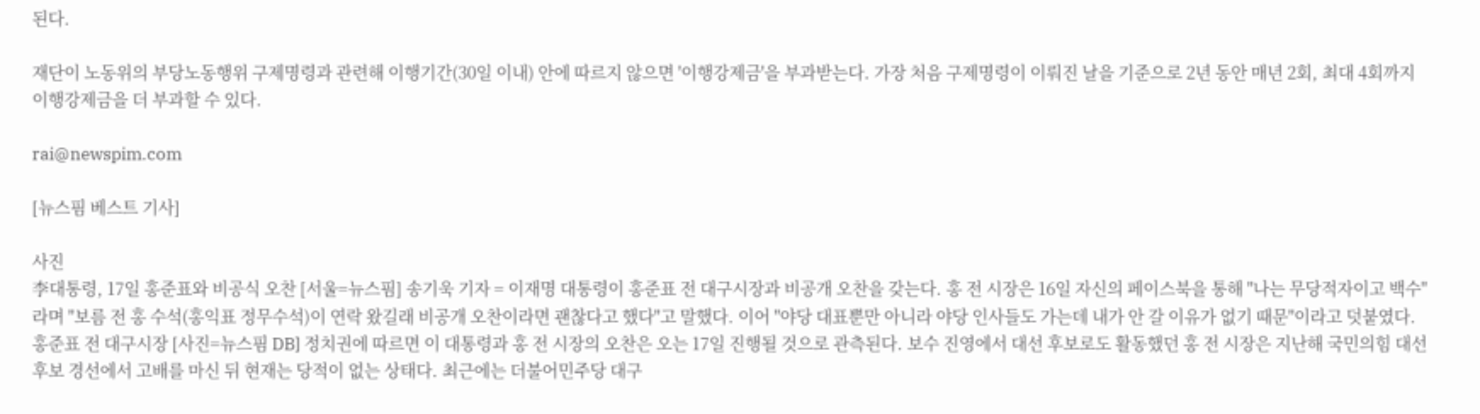된다.

재단이 노동위의 부당노동행위 구제명령과 관련해 이행기간(30일 이내) 안에 따르지 않으면 '이행강제금'을 부과받는다. 가장 처음 구제명령이 이뤄진 날을 기준으로 2년 동안 매년 2회, 최대 4회까지 이행강제금을 더 부과할 수 있다.

rai@newspim.com

[뉴스핌 베스트 기사]

사진
李대통령, 17일 홍준표와 비공식 오찬 [서울=뉴스핌] 송기욱 기자 = 이재명 대통령이 홍준표 전 대구시장과 비공개 오찬을 갖는다. 홍 전 시장은 16일 자신의 페이스북을 통해 "나는 무당적자이고 백수"라며 "보름 전 홍 수석(홍익표 정무수석)이 연락 왔길래 비공개 오찬이라면 괜찮다고 했다"고 말했다. 이어 "야당 대표뿐만 아니라 야당 인사들도 가는데 내가 안 갈 이유가 없기 때문"이라고 덧붙였다. 홍준표 전 대구시장 [사진=뉴스핌 DB] 정치권에 따르면 이 대통령과 홍 전 시장의 오찬은 오는 17일 진행될 것으로 관측된다. 보수 진영에서 대선 후보로도 활동했던 홍 전 시장은 지난해 국민의힘 대선 후보 경선에서 고배를 마신 뒤 현재는 당적이 없는 상태다. 최근에는 더불어민주당 대구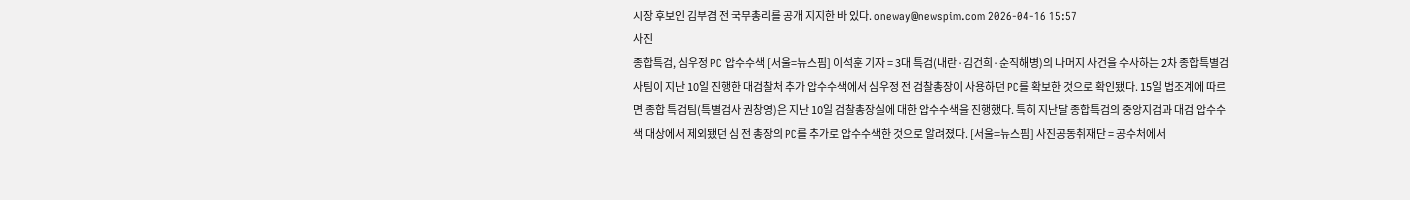시장 후보인 김부겸 전 국무총리를 공개 지지한 바 있다. oneway@newspim.com 2026-04-16 15:57
사진
종합특검, 심우정 PC 압수수색 [서울=뉴스핌] 이석훈 기자 = 3대 특검(내란·김건희·순직해병)의 나머지 사건을 수사하는 2차 종합특별검사팀이 지난 10일 진행한 대검찰처 추가 압수수색에서 심우정 전 검찰총장이 사용하던 PC를 확보한 것으로 확인됐다. 15일 법조계에 따르면 종합 특검팀(특별검사 권창영)은 지난 10일 검찰총장실에 대한 압수수색을 진행했다. 특히 지난달 종합특검의 중앙지검과 대검 압수수색 대상에서 제외됐던 심 전 총장의 PC를 추가로 압수수색한 것으로 알려졌다. [서울=뉴스핌] 사진공동취재단 = 공수처에서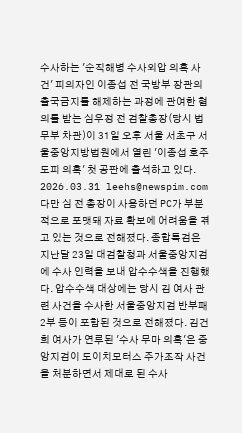수사하는 '순직해병 수사외압 의혹 사건' 피의자인 이종섭 전 국방부 장관의 출국금지를 해제하는 과정에 관여한 혐의를 받는 심우정 전 검찰총장(당시 법무부 차관)이 31일 오후 서울 서초구 서울중앙지방법원에서 열린 '이종섭 호주 도피 의혹' 첫 공판에 출석하고 있다. 2026.03.31 leehs@newspim.com 다만 심 전 총장이 사용하던 PC가 부분적으로 포맷돼 자료 확보에 어려움을 겪고 있는 것으로 전해졌다. 종합특검은 지난달 23일 대검찰청과 서울중앙지검에 수사 인력을 보내 압수수색을 진행했다. 압수수색 대상에는 당시 김 여사 관련 사건을 수사한 서울중앙지검 반부패2부 등이 포함된 것으로 전해졌다. 김건희 여사가 연루된 '수사 무마 의혹'은 중앙지검이 도이치모터스 주가조작 사건을 처분하면서 제대로 된 수사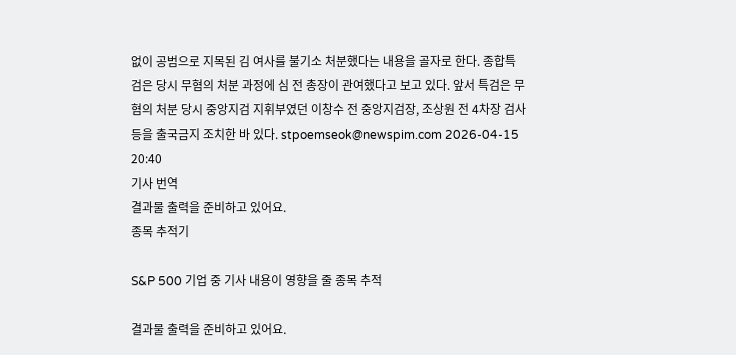없이 공범으로 지목된 김 여사를 불기소 처분했다는 내용을 골자로 한다. 종합특검은 당시 무혐의 처분 과정에 심 전 총장이 관여했다고 보고 있다. 앞서 특검은 무혐의 처분 당시 중앙지검 지휘부였던 이창수 전 중앙지검장, 조상원 전 4차장 검사 등을 출국금지 조치한 바 있다. stpoemseok@newspim.com 2026-04-15 20:40
기사 번역
결과물 출력을 준비하고 있어요.
종목 추적기

S&P 500 기업 중 기사 내용이 영향을 줄 종목 추적

결과물 출력을 준비하고 있어요.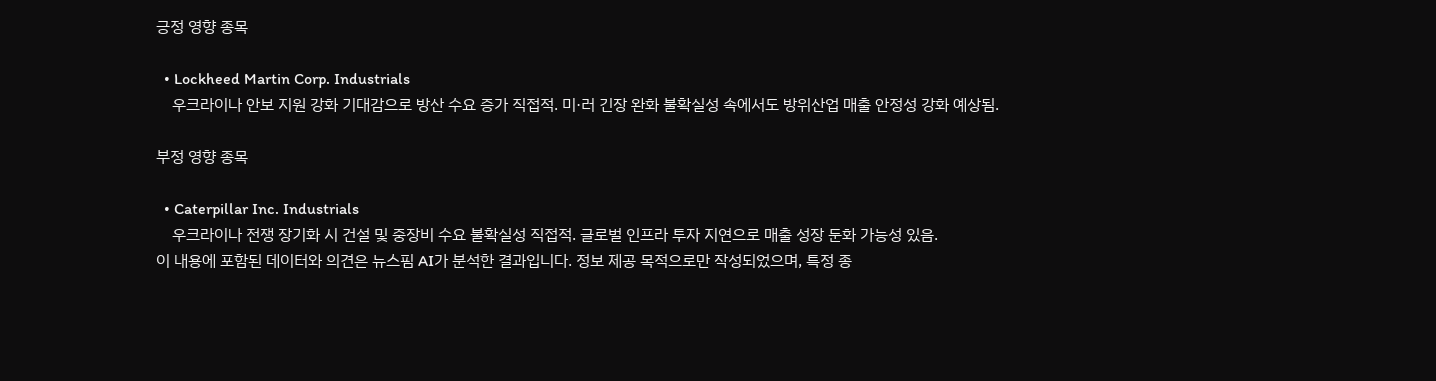긍정 영향 종목

  • Lockheed Martin Corp. Industrials
    우크라이나 안보 지원 강화 기대감으로 방산 수요 증가 직접적. 미·러 긴장 완화 불확실성 속에서도 방위산업 매출 안정성 강화 예상됨.

부정 영향 종목

  • Caterpillar Inc. Industrials
    우크라이나 전쟁 장기화 시 건설 및 중장비 수요 불확실성 직접적. 글로벌 인프라 투자 지연으로 매출 성장 둔화 가능성 있음.
이 내용에 포함된 데이터와 의견은 뉴스핌 AI가 분석한 결과입니다. 정보 제공 목적으로만 작성되었으며, 특정 종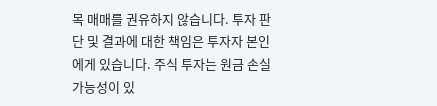목 매매를 권유하지 않습니다. 투자 판단 및 결과에 대한 책임은 투자자 본인에게 있습니다. 주식 투자는 원금 손실 가능성이 있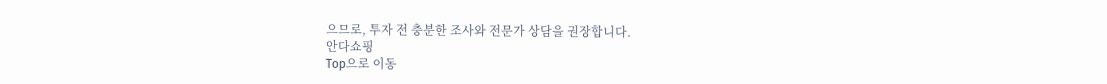으므로, 투자 전 충분한 조사와 전문가 상담을 권장합니다.
안다쇼핑
Top으로 이동